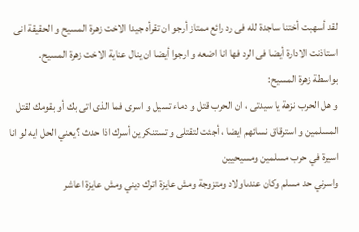لقد أسهبت أختنا ساجدة لله فى رد رائع ممتاز أرجو ان تقرأه جيدا الاخت زهرة المسيح و الحقيقة انى استاذنت الادارة أيضا فى الرد فها انا اضعه و ارجوا أيضا ان ينال عناية الاخت زهرة المسيح.
بواسطة زهرة المسيح:
و هل الحرب نزهة يا سيدتى ، ان الحرب قتل و دماء تسيل و اسرى فما الذى اتى بك أو بقومك لقتل المسلمين و استرقاق نسائهم ايضا ، أجئت لتقتلى و تستنكرين أسرك اذا حدث ؟يعني الحل ايه لو انا اسيرة في حرب مسلمين ومسيحيين
واسرني حد مسلم وكان عندىاولاد ومتزوجة ومش عايزة اترك ديني ومش عايزة اعاشر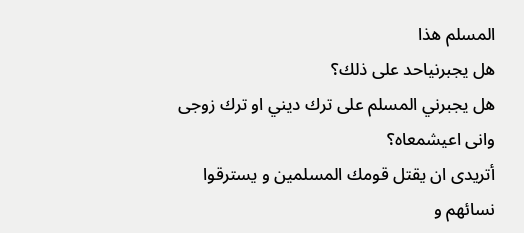المسلم هذا
هل يجبرنياحد على ذلك؟
هل يجبرني المسلم على ترك ديني او ترك زوجى وانى اعيشمعاه؟
أتريدى ان يقتل قومك المسلمين و يسترقوا نسائهم و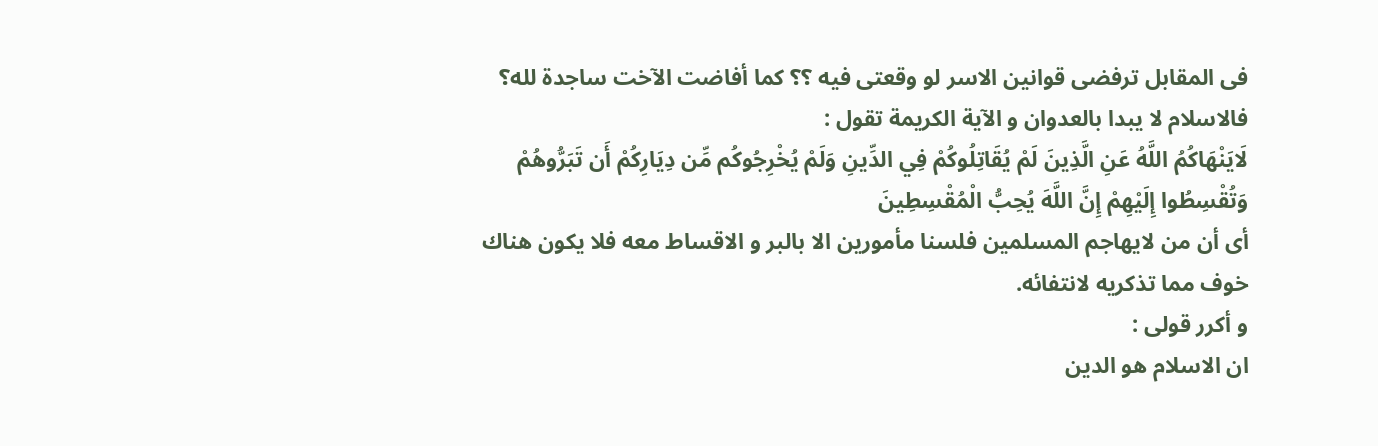فى المقابل ترفضى قوانين الاسر لو وقعتى فيه ؟؟ كما أفاضت الآخت ساجدة لله؟
فالاسلام لا يبدا بالعدوان و الآية الكريمة تقول :
لَايَنْهَاكُمُ اللَّهُ عَنِ الَّذِينَ لَمْ يُقَاتِلُوكُمْ فِي الدِّينِ وَلَمْ يُخْرِجُوكُم مِّن دِيَارِكُمْ أَن تَبَرُّوهُمْ وَتُقْسِطُوا إِلَيْهِمْ إِنَّ اللَّهَ يُحِبُّ الْمُقْسِطِينَ
أى أن من لايهاجم المسلمين فلسنا مأمورين الا بالبر و الاقساط معه فلا يكون هناك خوف مما تذكريه لانتفائه.
و أكرر قولى :
ان الاسلام هو الدين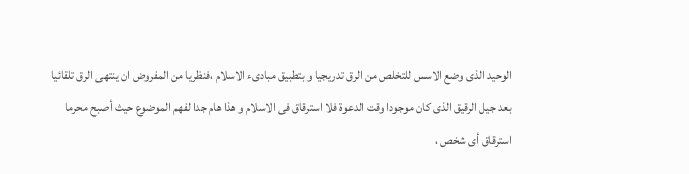الوحيد الذى وضع الاسس للتخلص من الرق تدريجيا و بتطبيق مبادىء الاسلام ،فنظريا من المفروض ان ينتهى الرق تلقائيا بعد جيل الرقيق الذى كان موجودا وقت الدعوة فلا استرقاق فى الاسلام و هذا هام جدا لفهم الموضوع حيث أصبح محرما استرقاق أى شخص ،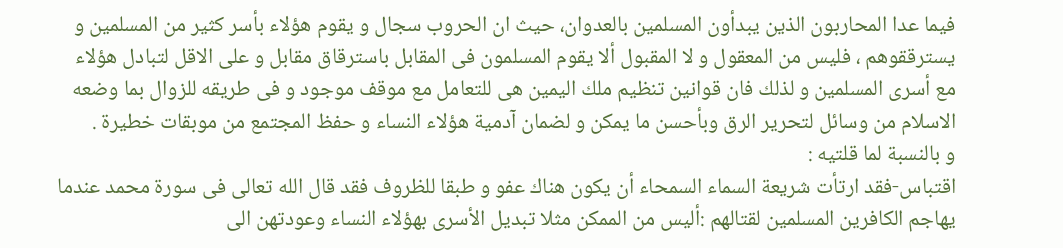فيما عدا المحاربون الذين يبدأون المسلمين بالعدوان، حيث ان الحروب سجال و يقوم هؤلاء بأسر كثير من المسلمين و يسترققوهم ، فليس من المعقول و لا المقبول ألا يقوم المسلمون فى المقابل باسترقاق مقابل و على الاقل لتبادل هؤلاء مع أسرى المسلمين و لذلك فان قوانين تنظيم ملك اليمين هى للتعامل مع موقف موجود و فى طريقه للزوال بما وضعه الاسلام من وسائل لتحرير الرق وبأحسن ما يمكن و لضمان آدمية هؤلاء النساء و حفظ المجتمع من موبقات خطيرة .
و بالنسبة لما قلتيه :
اقتباس-فقد ارتأت شريعة السماء السمحاء أن يكون هناك عفو و طبقا للظروف فقد قال الله تعالى فى سورة محمد عندما يهاجم الكافرين المسلمين لقتالهم :أليس من الممكن مثلا تبديل الأسرى بهؤلاء النساء وعودتهن الى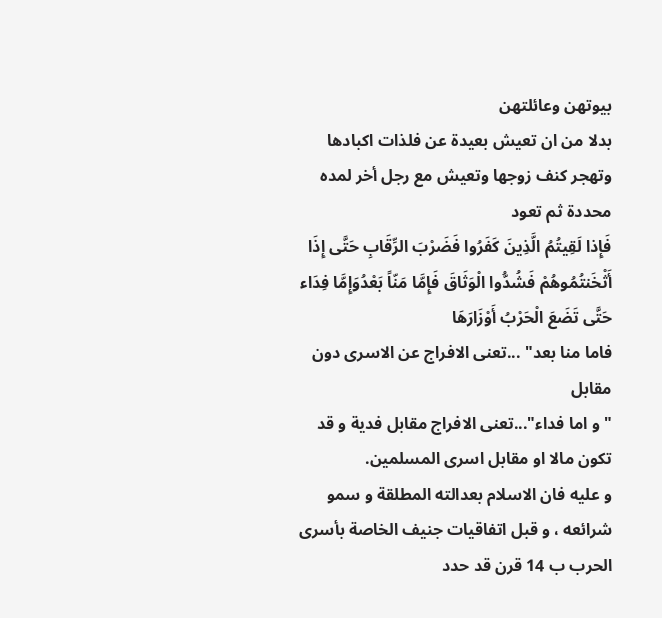بيوتهن وعائلتهن
بدلا من ان تعيش بعيدة عن فلذات اكبادها وتهجر كنف زوجها وتعيش مع رجل أخر لمده محددة ثم تعود
فَإِذا لَقِيتُمُ الَّذِينَ كَفَرُوا فَضَرْبَ الرِّقَابِ حَتَّى إِذَا أَثْخَنتُمُوهُمْ فَشُدُّوا الْوَثَاقَ فَإِمَّا مَنّاً بَعْدُوَإِمَّا فِدَاء حَتَّى تَضَعَ الْحَرْبُ أَوْزَارَهَا
فاما منا بعد" ...تعنى الافراج عن الاسرى دون مقابل
" و اما فداء"...تعنى الافراج مقابل فدية و قد تكون مالا او مقابل اسرى المسلمين.
و عليه فان الاسلام بعدالته المطلقة و سمو شرائعه ، و قبل اتفاقيات جنيف الخاصة بأسرى الحرب ب 14 قرن قد حدد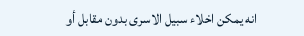انه يمكن اخلاء سبيل الاسرى بدون مقابل أو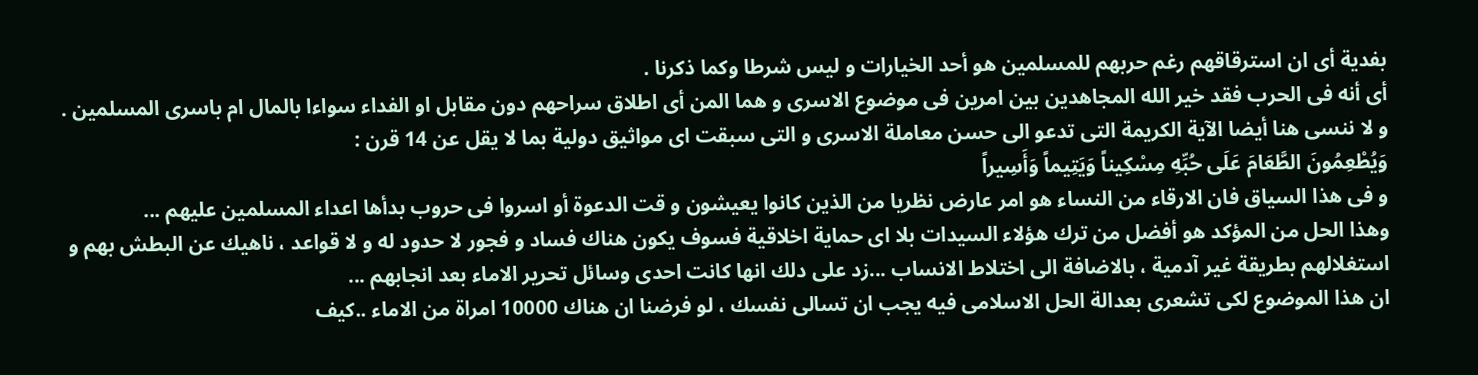بفدية أى ان استرقاقهم رغم حربهم للمسلمين هو أحد الخيارات و ليس شرطا وكما ذكرنا .
أى أنه فى الحرب فقد خير الله المجاهدين بين امرين فى موضوع الاسرى و هما المن أى اطلاق سراحهم دون مقابل او الفداء سواءا بالمال ام باسرى المسلمين .
و لا ننسى هنا أيضا الآية الكريمة التى تدعو الى حسن معاملة الاسرى و التى سبقت اى مواثيق دولية بما لا يقل عن 14 قرن :
وَيُطْعِمُونَ الطَّعَامَ عَلَى حُبِّهِ مِسْكِيناً وَيَتِيماً وَأَسِيراً
و فى هذا السياق فان الارقاء من النساء هو امر عارض نظريا من الذين كانوا يعيشون و قت الدعوة أو اسروا فى حروب بدأها اعداء المسلمين عليهم ...
وهذا الحل من المؤكد هو أفضل من ترك هؤلاء السيدات بلا اى حماية اخلاقية فسوف يكون هناك فساد و فجور لا حدود له و لا قواعد ، ناهيك عن البطش بهم و استغلالهم بطريقة غير آدمية ، بالاضافة الى اختلاط الانساب ...زد على دلك انها كانت احدى وسائل تحرير الاماء بعد انجابهم ...
ان هذا الموضوع لكى تشعرى بعدالة الحل الاسلامى فيه يجب ان تسالى نفسك ، لو فرضنا ان هناك 10000 امراة من الاماء ..كيف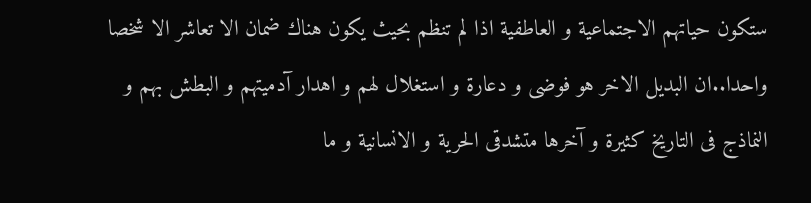ستكون حياتهم الاجتماعية و العاطفية اذا لم تنظم بحيث يكون هناك ضمان الا تعاشر الا شخصا واحدا..ان البديل الاخر هو فوضى و دعارة و استغلال لهم و اهدار آدميتهم و البطش بهم و النماذج فى التاريخ كثيرة و آخرها متشدقى الحرية و الانسانية و ما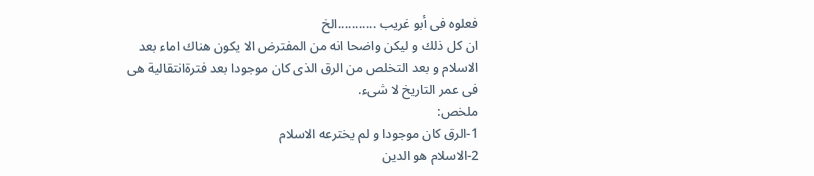فعلوه فى أبو غريب ...........الخ
ان كل ذلك و ليكن واضحا انه من المفترض الا يكون هناك اماء بعد الاسلام و بعد التخلص من الرق الذى كان موجودا بعد فترةانتقالية هى فى عمر التاريخ لا شىء.
ملخص:
1-الرق كان موجودا و لم يخترعه الاسلام
2-الاسلام هو الدين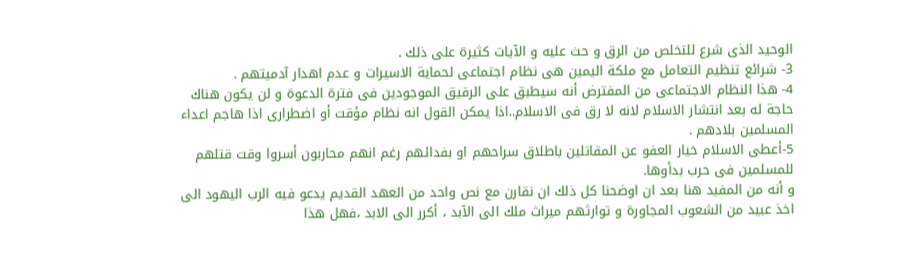الوحيد الذى شرع للتخلص من الرق و حث عليه و الآيات كثيرة على ذلك .
3- شرائع تنظيم التعامل مع ملكة اليمين هى نظام اجتماعى لحماية الاسيرات و عدم اهدار آدميتهم .
4- هذا النظام الاجتماعى من المفترض أنه سيطبق على الرقيق الموجودين فى فترة الدعوة و لن يكون هناك حاجة له بعد انتشار الاسلام لانه لا رق فى الاسلام..اذا يمكن القول انه نظام مؤقت أو اضطرارى اذا هاجم اعداء المسلمين بلادهم .
5-أعطى الاسلام خيار العفو عن المقاتلين باطلاق سراحهم او بفدائهم رغم انهم محاربون أسروا وقت قتلهم للمسلمين فى حرب بدأوها.
و أنه من المفيد هنا بعد ان اوضحنا كل ذلك ان نقارن مع نص واحد من العهد القديم يدعو فيه الرب اليهود الى اخذ عبيد من الشعوب المجاورة و توارثهم ميراث ملك الى الآبد ، أكرر الى الابد ،فهل هذا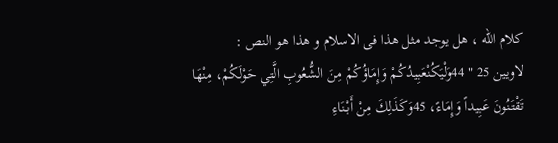كلام الله ، هل يوجد مثل هذا فى الاسلام و هذا هو النص :
لاويين 25 " 44وَلْيَكُنْعَبِيدُكُمْ وَإِمَاؤُكُمْ مِنَ الشُّعُوبِ الَّتِي حَوْلَكُمْ، مِنْهَا تَقْتَنُونَ عَبِيداً وَإِمَاءً، 45وَكَذَلِكَ مِنْ أَبْنَاءِ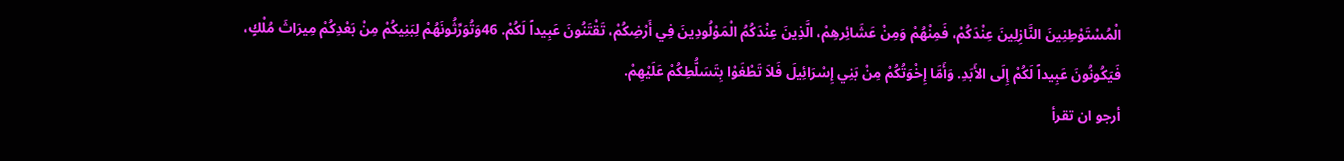الْمُسْتَوْطِنِينَ النَّازِلِينَ عِنْدَكُمْ، فَمِنْهُمْ وَمِنْ عَشَائِرهِمْ، الَّذِينَ عِنْدَكُمُ الْمَوْلُودِينَ فِي أَرْضِكُمْ، تَقْتَنُونَ عَبِيداً لَكُمْ. 46وَتُوَرِّثُونَهُمْ لِبَنِيكُمْ مِنْ بَعْدِكُمْ مِيرَاثَ مُلْكٍ، فَيَكُونُونَ عَبِيداً لَكُمْ إِلَى الأَبَدِ. وَأَمَّا إِخْوَتُكُمْ مِنْ بَنِي إِسْرَائِيلَ فَلاَ تَطْغَوْا بِتَسَلُّطِكُمْ عَلَيْهِمْ.
أرجو ان تقرأ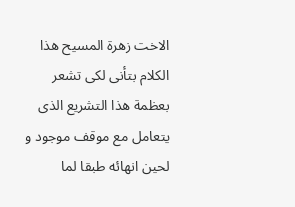الاخت زهرة المسيح هذا الكلام بتأنى لكى تشعر بعظمة هذا التشريع الذى يتعامل مع موقف موجود و لحين انهائه طبقا لما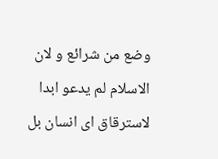وضع من شرائع و لان الاسلام لم يدعو ابدا لاسترقاق اى انسان بل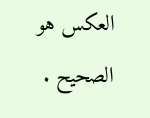العكس هو الصحيح .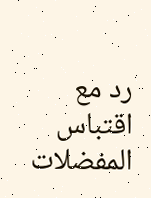رد مع اقتباس
المفضلات